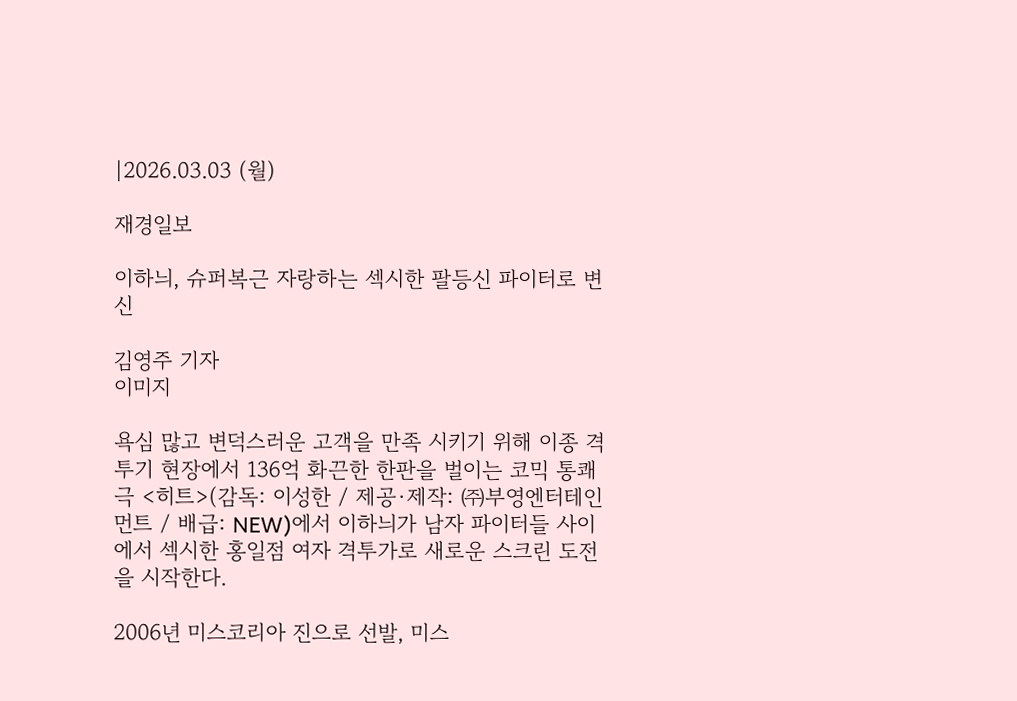|2026.03.03 (월)

재경일보

이하늬, 슈퍼복근 자랑하는 섹시한 팔등신 파이터로 변신

김영주 기자
이미지

욕심 많고 변덕스러운 고객을 만족 시키기 위해 이종 격투기 현장에서 136억 화끈한 한판을 벌이는 코믹 통쾌극 <히트>(감독: 이성한 / 제공∙제작: ㈜부영엔터테인먼트 / 배급: NEW)에서 이하늬가 남자 파이터들 사이에서 섹시한 홍일점 여자 격투가로 새로운 스크린 도전을 시작한다.

2006년 미스코리아 진으로 선발, 미스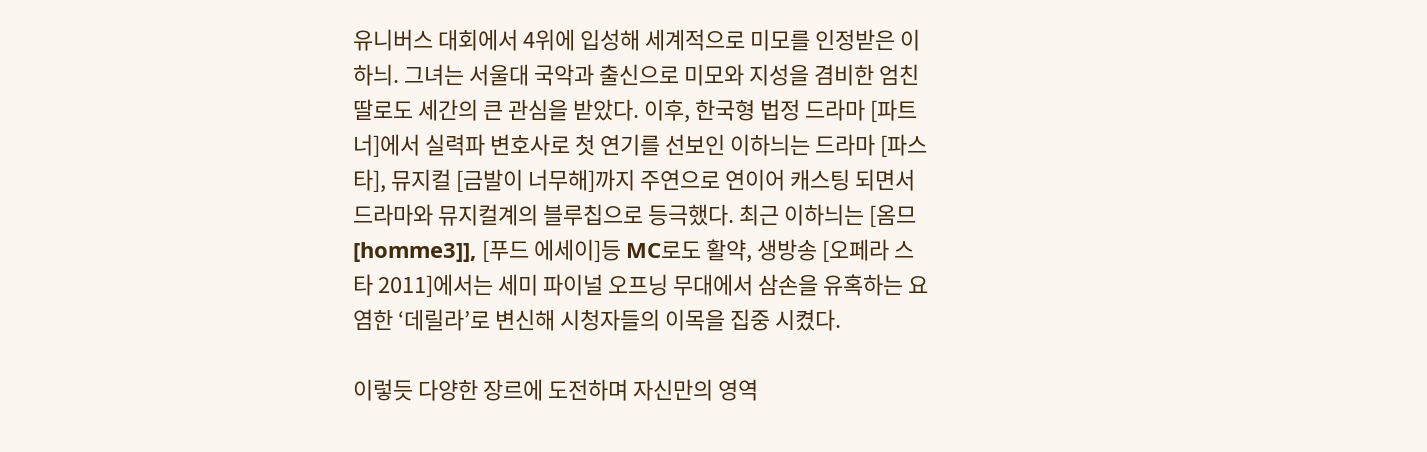유니버스 대회에서 4위에 입성해 세계적으로 미모를 인정받은 이하늬. 그녀는 서울대 국악과 출신으로 미모와 지성을 겸비한 엄친딸로도 세간의 큰 관심을 받았다. 이후, 한국형 법정 드라마 [파트너]에서 실력파 변호사로 첫 연기를 선보인 이하늬는 드라마 [파스타], 뮤지컬 [금발이 너무해]까지 주연으로 연이어 캐스팅 되면서 드라마와 뮤지컬계의 블루칩으로 등극했다. 최근 이하늬는 [옴므[homme3]], [푸드 에세이]등 MC로도 활약, 생방송 [오페라 스타 2011]에서는 세미 파이널 오프닝 무대에서 삼손을 유혹하는 요염한 ‘데릴라’로 변신해 시청자들의 이목을 집중 시켰다.

이렇듯 다양한 장르에 도전하며 자신만의 영역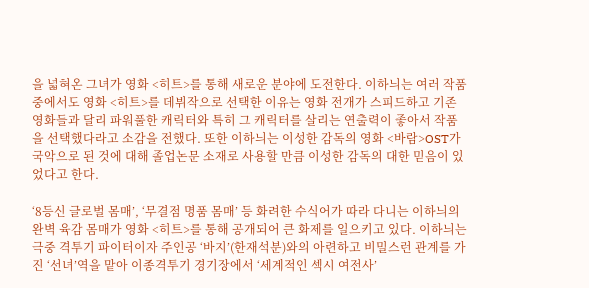을 넓혀온 그녀가 영화 <히트>를 통해 새로운 분야에 도전한다. 이하늬는 여러 작품 중에서도 영화 <히트>를 데뷔작으로 선택한 이유는 영화 전개가 스피드하고 기존 영화들과 달리 파워풀한 캐릭터와 특히 그 캐릭터를 살리는 연출력이 좋아서 작품을 선택했다라고 소감을 전했다. 또한 이하늬는 이성한 감독의 영화 <바람>OST가 국악으로 된 것에 대해 졸업논문 소재로 사용할 만큼 이성한 감독의 대한 믿음이 있었다고 한다.

‘8등신 글로벌 몸매’, ‘무결점 명품 몸매’ 등 화려한 수식어가 따라 다니는 이하늬의 완벽 육감 몸매가 영화 <히트>를 통해 공개되어 큰 화제를 일으키고 있다. 이하늬는 극중 격투기 파이터이자 주인공 ‘바지’(한재석분)와의 아련하고 비밀스런 관계를 가진 ‘선녀’역을 맡아 이종격투기 경기장에서 ‘세계적인 섹시 여전사’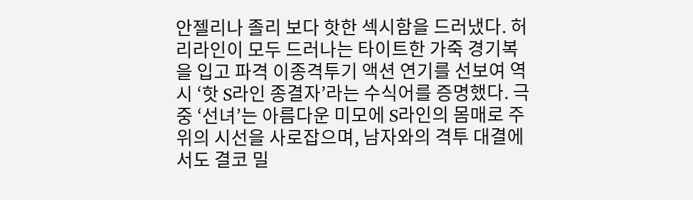안젤리나 졸리 보다 핫한 섹시함을 드러냈다. 허리라인이 모두 드러나는 타이트한 가죽 경기복을 입고 파격 이종격투기 액션 연기를 선보여 역시 ‘핫 S라인 종결자’라는 수식어를 증명했다. 극중 ‘선녀’는 아름다운 미모에 S라인의 몸매로 주위의 시선을 사로잡으며, 남자와의 격투 대결에서도 결코 밀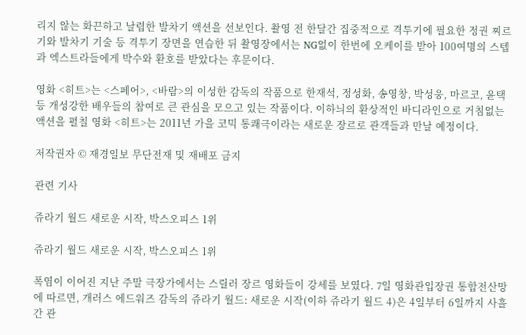리지 않는 화끈하고 날렵한 발차기 액션을 선보인다. 촬영 전 한달간 집중적으로 격투기에 필요한 정권 찌르기와 발차기 기술 등 격투기 장면을 연습한 뒤 촬영장에서는 NG없이 한번에 오케이를 받아 100여명의 스텝과 엑스트라들에게 박수와 환호를 받았다는 후문이다.

영화 <히트>는 <스페어>, <바람>의 이성한 감독의 작품으로 한재석, 정성화, 송영창, 박성웅, 마르코, 윤택 등 개성강한 배우들의 참여로 큰 관심을 모으고 있는 작품이다. 이하늬의 환상적인 바디라인으로 거침없는 액션을 펼칠 영화 <히트>는 2011년 가을 코믹 통쾌극이라는 새로운 장르로 관객들과 만날 예정이다.

저작권자 © 재경일보 무단전재 및 재배포 금지

관련 기사

쥬라기 월드 새로운 시작, 박스오피스 1위

쥬라기 월드 새로운 시작, 박스오피스 1위

폭염이 이어진 지난 주말 극장가에서는 스릴러 장르 영화들이 강세를 보였다. 7일 영화관입장권 통합전산망에 따르면, 개러스 에드워즈 감독의 쥬라기 월드: 새로운 시작(이하 쥬라기 월드 4)은 4일부터 6일까지 사흘간 관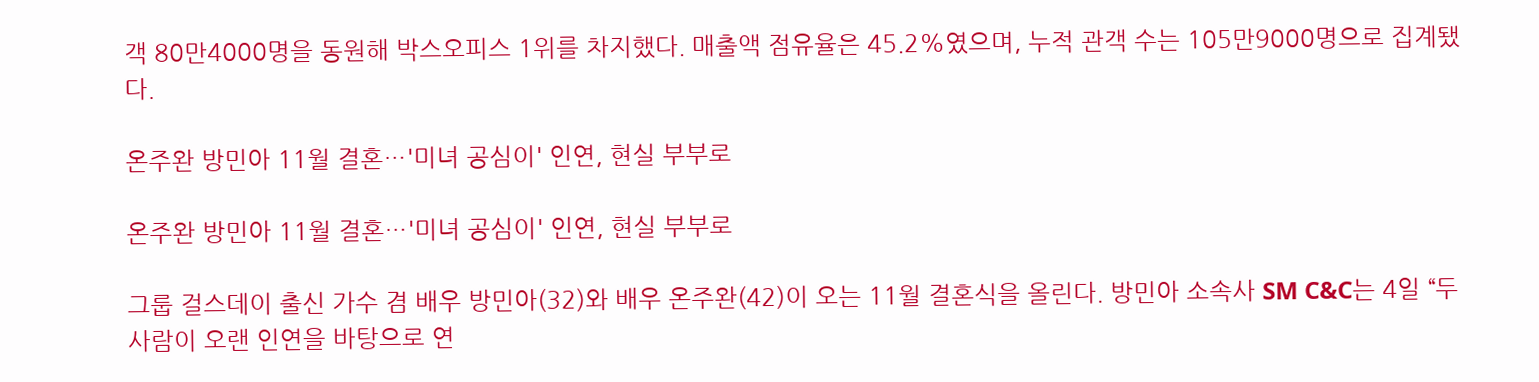객 80만4000명을 동원해 박스오피스 1위를 차지했다. 매출액 점유율은 45.2%였으며, 누적 관객 수는 105만9000명으로 집계됐다.

온주완 방민아 11월 결혼…'미녀 공심이' 인연, 현실 부부로

온주완 방민아 11월 결혼…'미녀 공심이' 인연, 현실 부부로

그룹 걸스데이 출신 가수 겸 배우 방민아(32)와 배우 온주완(42)이 오는 11월 결혼식을 올린다. 방민아 소속사 SM C&C는 4일 “두 사람이 오랜 인연을 바탕으로 연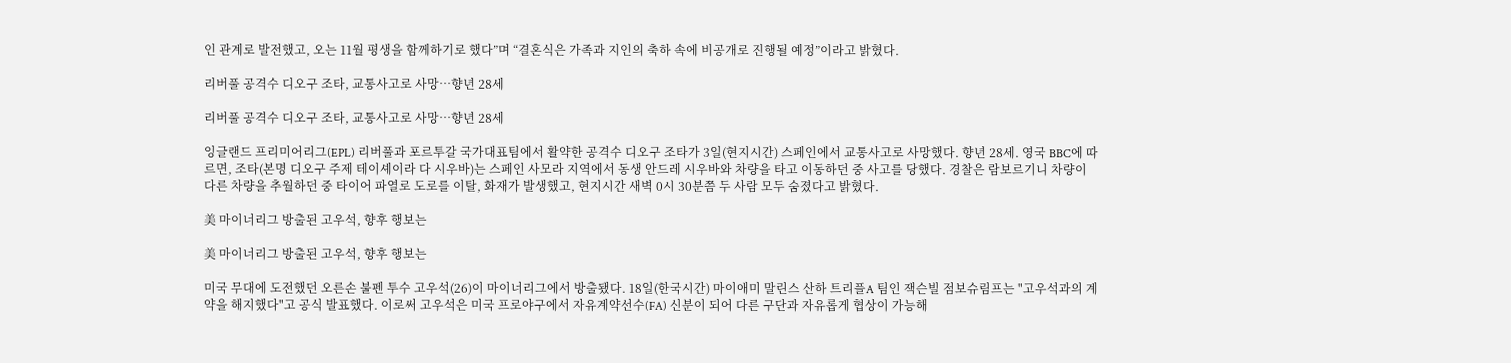인 관계로 발전했고, 오는 11월 평생을 함께하기로 했다”며 “결혼식은 가족과 지인의 축하 속에 비공개로 진행될 예정”이라고 밝혔다.

리버풀 공격수 디오구 조타, 교통사고로 사망…향년 28세

리버풀 공격수 디오구 조타, 교통사고로 사망…향년 28세

잉글랜드 프리미어리그(EPL) 리버풀과 포르투갈 국가대표팀에서 활약한 공격수 디오구 조타가 3일(현지시간) 스페인에서 교통사고로 사망했다. 향년 28세. 영국 BBC에 따르면, 조타(본명 디오구 주제 테이셰이라 다 시우바)는 스페인 사모라 지역에서 동생 안드레 시우바와 차량을 타고 이동하던 중 사고를 당했다. 경찰은 람보르기니 차량이 다른 차량을 추월하던 중 타이어 파열로 도로를 이탈, 화재가 발생했고, 현지시간 새벽 0시 30분쯤 두 사람 모두 숨졌다고 밝혔다.

美 마이너리그 방출된 고우석, 향후 행보는

美 마이너리그 방출된 고우석, 향후 행보는

미국 무대에 도전했던 오른손 불펜 투수 고우석(26)이 마이너리그에서 방출됐다. 18일(한국시간) 마이애미 말린스 산하 트리플A 팀인 잭슨빌 점보슈림프는 "고우석과의 계약을 해지했다"고 공식 발표했다. 이로써 고우석은 미국 프로야구에서 자유계약선수(FA) 신분이 되어 다른 구단과 자유롭게 협상이 가능해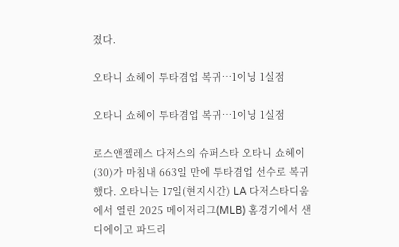졌다.

오타니 쇼헤이 투타겸업 복귀…1이닝 1실점

오타니 쇼헤이 투타겸업 복귀…1이닝 1실점

로스앤젤레스 다저스의 슈퍼스타 오타니 쇼헤이(30)가 마침내 663일 만에 투타겸업 선수로 복귀했다. 오타니는 17일(현지시간) LA 다저스타디움에서 열린 2025 메이저리그(MLB) 홈경기에서 샌디에이고 파드리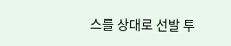스를 상대로 선발 투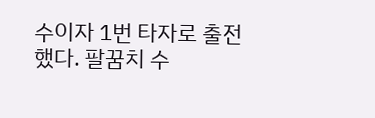수이자 1번 타자로 출전했다. 팔꿈치 수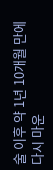술 이후 약 1년 10개월 만에 다시 마운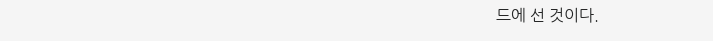드에 선 것이다.